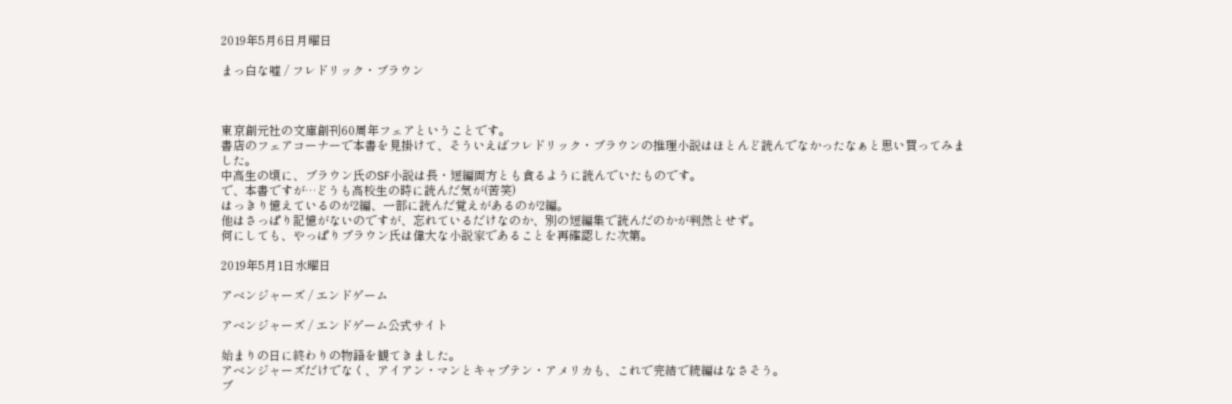2019年5月6日月曜日

まっ白な嘘 / フレドリック・ブラウン



東京創元社の文庫創刊60周年フェアということです。
書店のフェアコーナーで本書を見掛けて、そういえばフレドリック・ブラウンの推理小説はほとんど読んでなかったなぁと思い買ってみました。
中高生の頃に、ブラウン氏のSF小説は長・短編両方とも貪るように読んでいたものです。
で、本書ですが…どうも高校生の時に読んだ気が(苦笑)
はっきり憶えているのが2編、一部に読んだ覚えがあるのが2編。
他はさっぱり記憶がないのですが、忘れているだけなのか、別の短編集で読んだのかが判然とせず。
何にしても、やっぱりブラウン氏は偉大な小説家であることを再確認した次第。

2019年5月1日水曜日

アベンジャーズ / エンドゲーム

アベンジャーズ / エンドゲーム公式サイト

始まりの日に終わりの物語を観てきました。
アベンジャーズだけでなく、アイアン・マンとキャプテン・アメリカも、これで完結で続編はなさそう。
ブ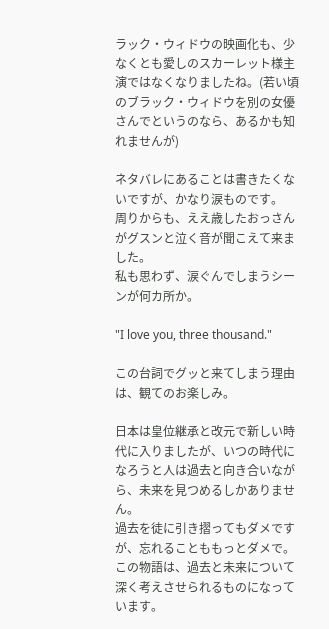ラック・ウィドウの映画化も、少なくとも愛しのスカーレット様主演ではなくなりましたね。(若い頃のブラック・ウィドウを別の女優さんでというのなら、あるかも知れませんが)

ネタバレにあることは書きたくないですが、かなり涙ものです。
周りからも、ええ歳したおっさんがグスンと泣く音が聞こえて来ました。
私も思わず、涙ぐんでしまうシーンが何カ所か。

"I love you, three thousand."

この台詞でグッと来てしまう理由は、観てのお楽しみ。

日本は皇位継承と改元で新しい時代に入りましたが、いつの時代になろうと人は過去と向き合いながら、未来を見つめるしかありません。
過去を徒に引き摺ってもダメですが、忘れることももっとダメで。
この物語は、過去と未来について深く考えさせられるものになっています。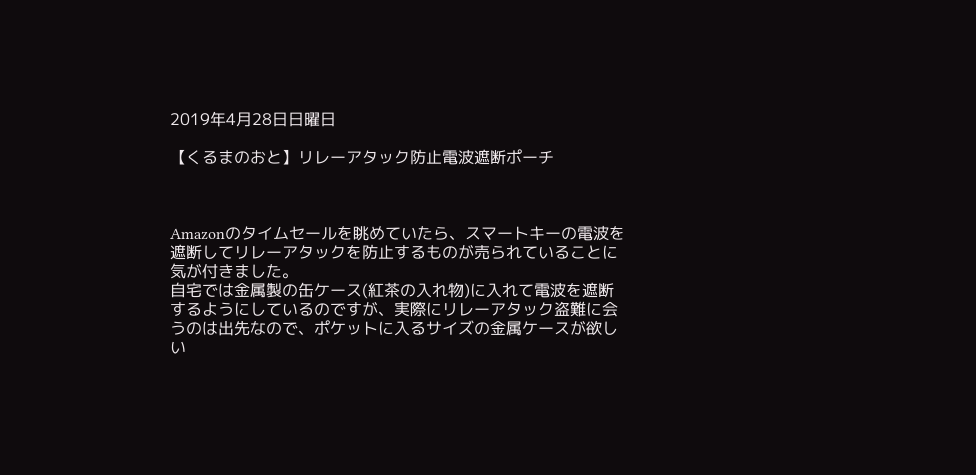2019年4月28日日曜日

【くるまのおと】リレーアタック防止電波遮断ポーチ



Amazonのタイムセールを眺めていたら、スマートキーの電波を遮断してリレーアタックを防止するものが売られていることに気が付きました。
自宅では金属製の缶ケース(紅茶の入れ物)に入れて電波を遮断するようにしているのですが、実際にリレーアタック盗難に会うのは出先なので、ポケットに入るサイズの金属ケースが欲しい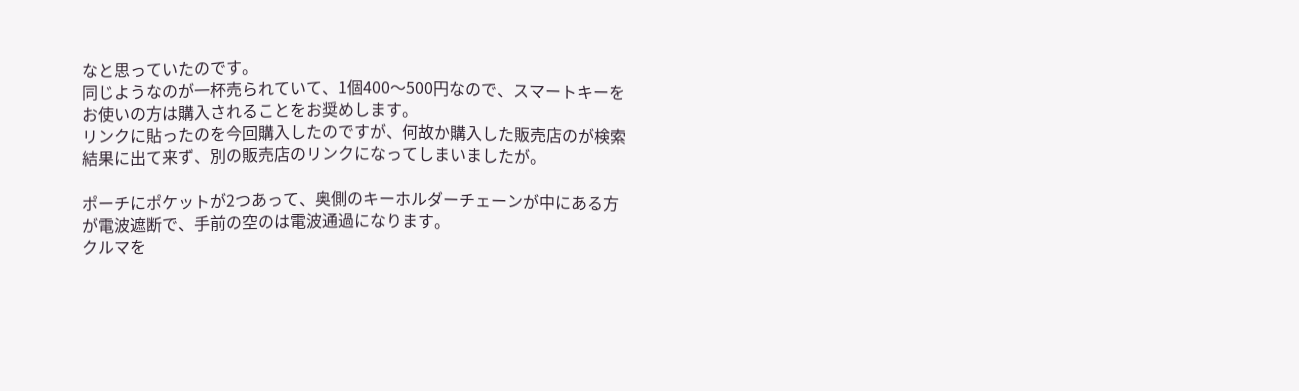なと思っていたのです。
同じようなのが一杯売られていて、1個400〜500円なので、スマートキーをお使いの方は購入されることをお奨めします。
リンクに貼ったのを今回購入したのですが、何故か購入した販売店のが検索結果に出て来ず、別の販売店のリンクになってしまいましたが。

ポーチにポケットが2つあって、奥側のキーホルダーチェーンが中にある方が電波遮断で、手前の空のは電波通過になります。
クルマを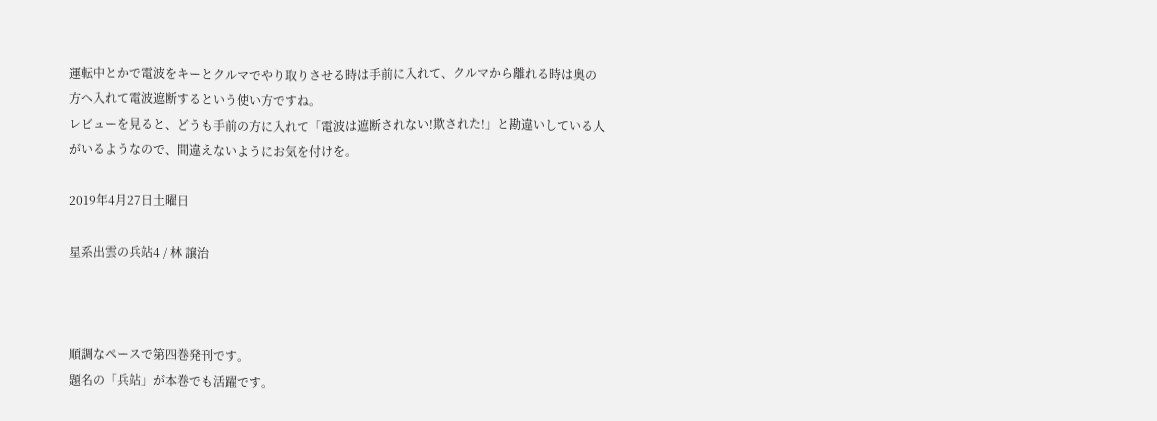運転中とかで電波をキーとクルマでやり取りさせる時は手前に入れて、クルマから離れる時は奥の方へ入れて電波遮断するという使い方ですね。
レビューを見ると、どうも手前の方に入れて「電波は遮断されない!欺された!」と勘違いしている人がいるようなので、間違えないようにお気を付けを。

2019年4月27日土曜日

星系出雲の兵站4 / 林 譲治



順調なペースで第四巻発刊です。
題名の「兵站」が本巻でも活躍です。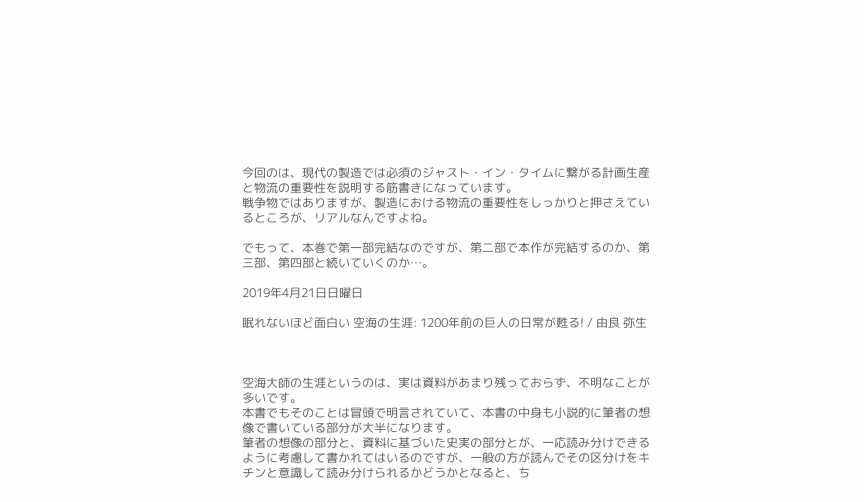今回のは、現代の製造では必須のジャスト・イン・タイムに繋がる計画生産と物流の重要性を説明する筋書きになっています。
戦争物ではありますが、製造における物流の重要性をしっかりと押さえているところが、リアルなんですよね。

でもって、本巻で第一部完結なのですが、第二部で本作が完結するのか、第三部、第四部と続いていくのか…。

2019年4月21日日曜日

眠れないほど面白い 空海の生涯: 1200年前の巨人の日常が甦る! / 由良 弥生



空海大師の生涯というのは、実は資料があまり残っておらず、不明なことが多いです。
本書でもそのことは冒頭で明言されていて、本書の中身も小説的に筆者の想像で書いている部分が大半になります。
筆者の想像の部分と、資料に基づいた史実の部分とが、一応読み分けできるように考慮して書かれてはいるのですが、一般の方が読んでその区分けをキチンと意識して読み分けられるかどうかとなると、ち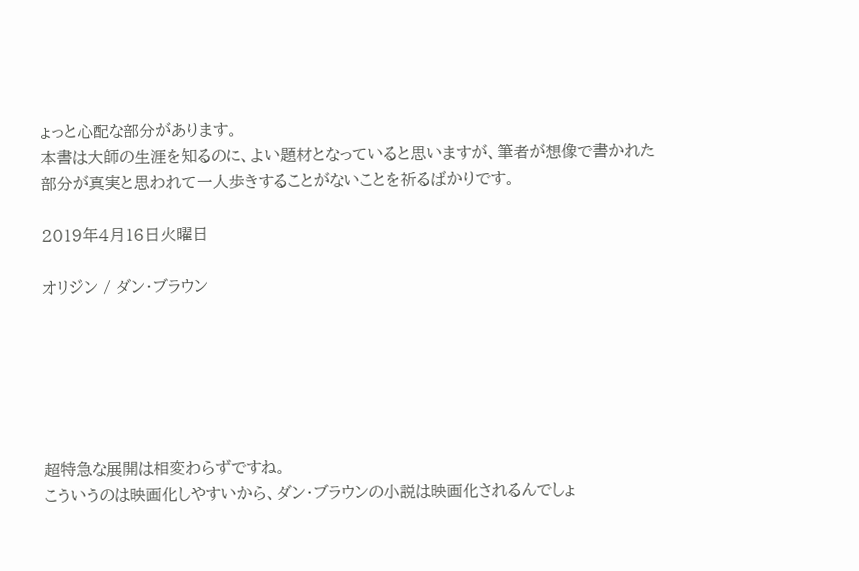ょっと心配な部分があります。
本書は大師の生涯を知るのに、よい題材となっていると思いますが、筆者が想像で書かれた部分が真実と思われて一人歩きすることがないことを祈るばかりです。

2019年4月16日火曜日

オリジン / ダン・ブラウン






超特急な展開は相変わらずですね。
こういうのは映画化しやすいから、ダン・ブラウンの小説は映画化されるんでしょ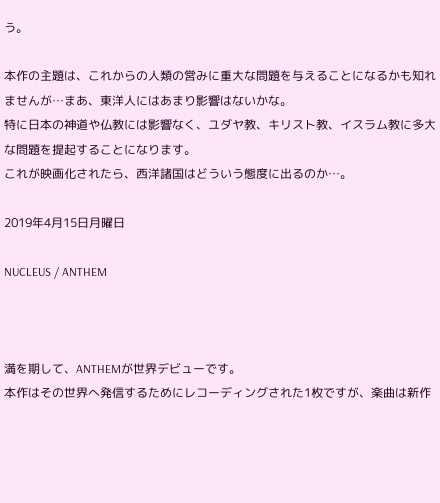う。

本作の主題は、これからの人類の営みに重大な問題を与えることになるかも知れませんが…まあ、東洋人にはあまり影響はないかな。
特に日本の神道や仏教には影響なく、ユダヤ教、キリスト教、イスラム教に多大な問題を提起することになります。
これが映画化されたら、西洋諸国はどういう態度に出るのか…。

2019年4月15日月曜日

NUCLEUS / ANTHEM



満を期して、ANTHEMが世界デビューです。
本作はその世界へ発信するためにレコーディングされた1枚ですが、楽曲は新作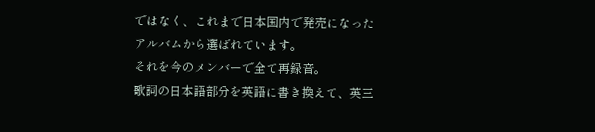ではなく、これまで日本国内で発売になったアルバムから選ばれています。
それを今のメンバーで全て再録音。
歌詞の日本語部分を英語に書き換えて、英三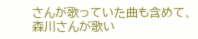さんが歌っていた曲も含めて、森川さんが歌い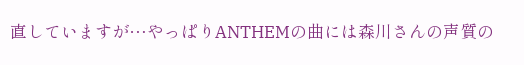直していますが…やっぱりANTHEMの曲には森川さんの声質の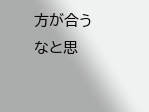方が合うなと思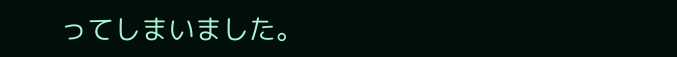ってしまいました。